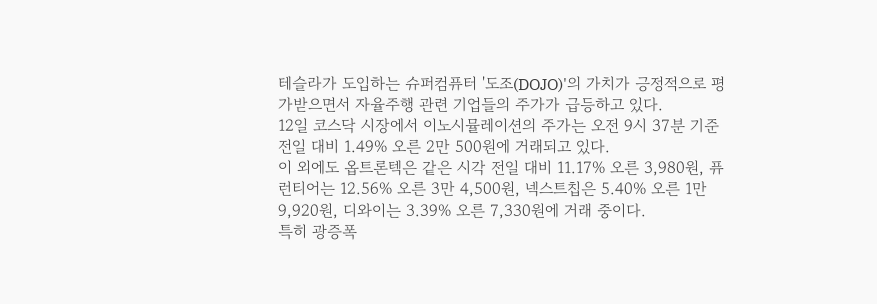테슬라가 도입하는 슈퍼컴퓨터 '도조(DOJO)'의 가치가 긍정적으로 평가받으면서 자율주행 관련 기업들의 주가가 급등하고 있다.
12일 코스닥 시장에서 이노시뮬레이션의 주가는 오전 9시 37분 기준 전일 대비 1.49% 오른 2만 500원에 거래되고 있다.
이 외에도 옵트론텍은 같은 시각 전일 대비 11.17% 오른 3,980원, 퓨런티어는 12.56% 오른 3만 4,500원, 넥스트칩은 5.40% 오른 1만 9,920원, 디와이는 3.39% 오른 7,330원에 거래 중이다.
특히 광증폭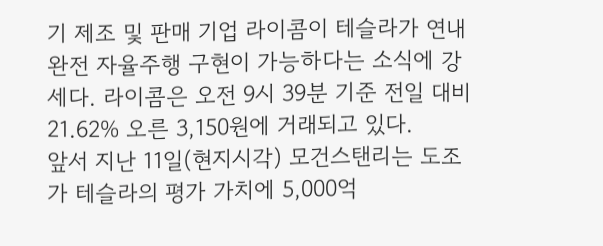기 제조 및 판매 기업 라이콤이 테슬라가 연내 완전 자율주행 구현이 가능하다는 소식에 강세다. 라이콤은 오전 9시 39분 기준 전일 대비 21.62% 오른 3,150원에 거래되고 있다.
앞서 지난 11일(현지시각) 모건스탠리는 도조가 테슬라의 평가 가치에 5,000억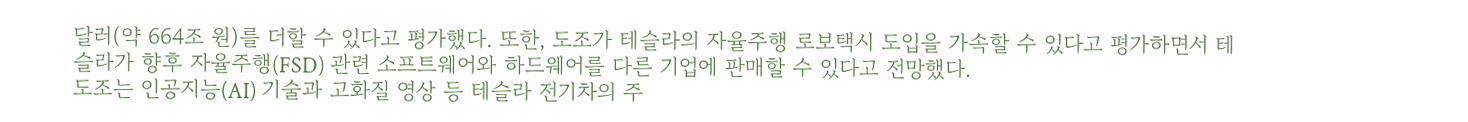달러(약 664조 원)를 더할 수 있다고 평가했다. 또한, 도조가 테슬라의 자율주행 로보택시 도입을 가속할 수 있다고 평가하면서 테슬라가 향후 자율주행(FSD) 관련 소프트웨어와 하드웨어를 다른 기업에 판매할 수 있다고 전망했다.
도조는 인공지능(AI) 기술과 고화질 영상 등 테슬라 전기차의 주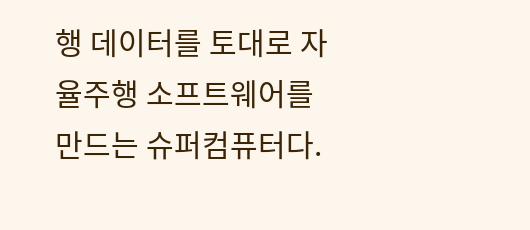행 데이터를 토대로 자율주행 소프트웨어를 만드는 슈퍼컴퓨터다.